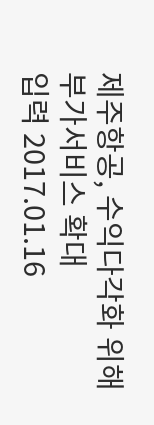제주항공, 수익다각화 위해 부가서비스 확대
입력 2017.01.16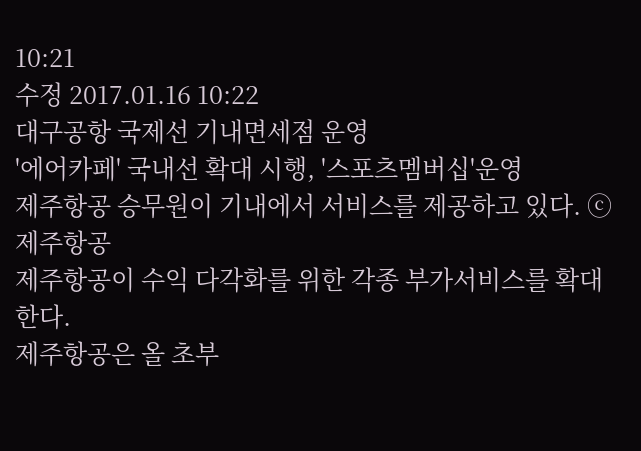10:21
수정 2017.01.16 10:22
대구공항 국제선 기내면세점 운영
'에어카페' 국내선 확대 시행, '스포츠멤버십'운영
제주항공 승무원이 기내에서 서비스를 제공하고 있다. ⓒ제주항공
제주항공이 수익 다각화를 위한 각종 부가서비스를 확대한다.
제주항공은 올 초부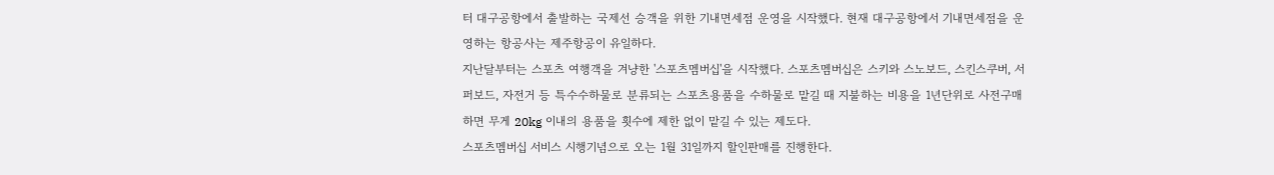터 대구공항에서 출발하는 국제선 승객을 위한 기내면세점 운영을 시작했다. 현재 대구공항에서 기내면세점을 운영하는 항공사는 제주항공이 유일하다.
지난달부터는 스포츠 여행객을 겨냥한 '스포츠멤버십'을 시작했다. 스포츠멤버십은 스키와 스노보드, 스킨스쿠버, 서퍼보드, 자전거 등 특수수하물로 분류되는 스포츠용품을 수하물로 맡길 때 지불하는 비용을 1년단위로 사전구매하면 무게 20kg 이내의 용품을 횟수에 제한 없이 맡길 수 있는 제도다.
스포츠멤버십 서비스 시행기념으로 오는 1월 31일까지 할인판매를 진행한다.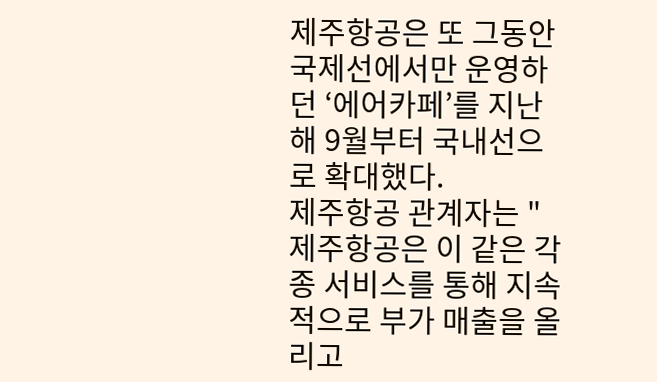제주항공은 또 그동안 국제선에서만 운영하던 ‘에어카페’를 지난해 9월부터 국내선으로 확대했다.
제주항공 관계자는 "제주항공은 이 같은 각종 서비스를 통해 지속적으로 부가 매출을 올리고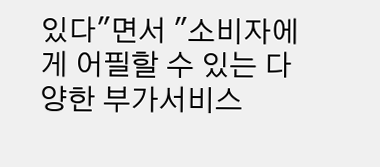있다"면서 "소비자에게 어필할 수 있는 다양한 부가서비스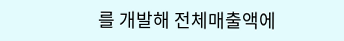를 개발해 전체매출액에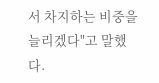서 차지하는 비중을 늘리겠다"고 말했다.